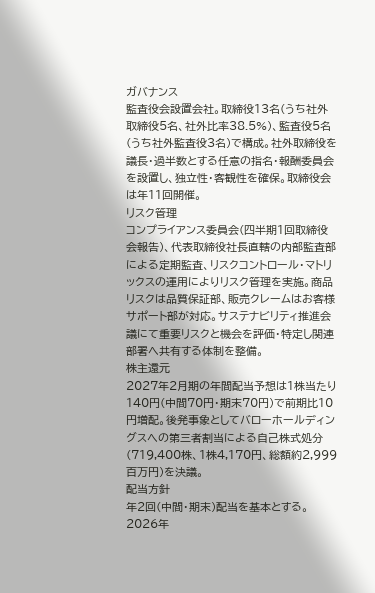ガバナンス
監査役会設置会社。取締役13名(うち社外取締役5名、社外比率38.5%)、監査役5名(うち社外監査役3名)で構成。社外取締役を議長・過半数とする任意の指名・報酬委員会を設置し、独立性・客観性を確保。取締役会は年11回開催。
リスク管理
コンプライアンス委員会(四半期1回取締役会報告)、代表取締役社長直轄の内部監査部による定期監査、リスクコントロール・マトリックスの運用によりリスク管理を実施。商品リスクは品質保証部、販売クレームはお客様サポート部が対応。サステナビリティ推進会議にて重要リスクと機会を評価・特定し関連部署へ共有する体制を整備。
株主還元
2027年2月期の年間配当予想は1株当たり140円(中間70円・期末70円)で前期比10円増配。後発事象としてバローホールディングスへの第三者割当による自己株式処分(719,400株、1株4,170円、総額約2,999百万円)を決議。
配当方針
年2回(中間・期末)配当を基本とする。2026年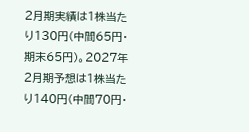2月期実績は1株当たり130円(中間65円・期末65円)。2027年2月期予想は1株当たり140円(中間70円・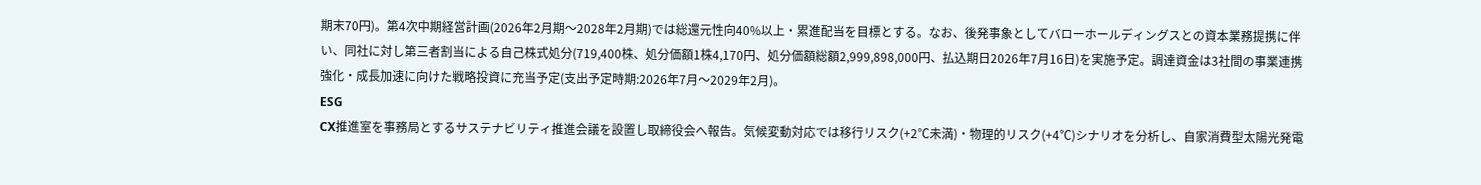期末70円)。第4次中期経営計画(2026年2月期〜2028年2月期)では総還元性向40%以上・累進配当を目標とする。なお、後発事象としてバローホールディングスとの資本業務提携に伴い、同社に対し第三者割当による自己株式処分(719,400株、処分価額1株4,170円、処分価額総額2,999,898,000円、払込期日2026年7月16日)を実施予定。調達資金は3社間の事業連携強化・成長加速に向けた戦略投資に充当予定(支出予定時期:2026年7月〜2029年2月)。
ESG
CX推進室を事務局とするサステナビリティ推進会議を設置し取締役会へ報告。気候変動対応では移行リスク(+2℃未満)・物理的リスク(+4℃)シナリオを分析し、自家消費型太陽光発電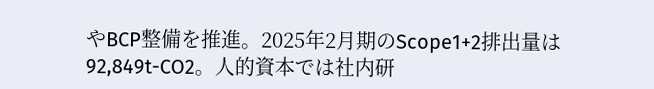やBCP整備を推進。2025年2月期のScope1+2排出量は92,849t-CO2。人的資本では社内研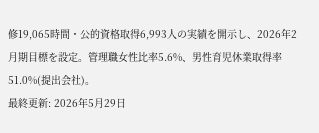修19,065時間・公的資格取得6,993人の実績を開示し、2026年2月期目標を設定。管理職女性比率5.6%、男性育児休業取得率51.0%(提出会社)。
最終更新: 2026年5月29日